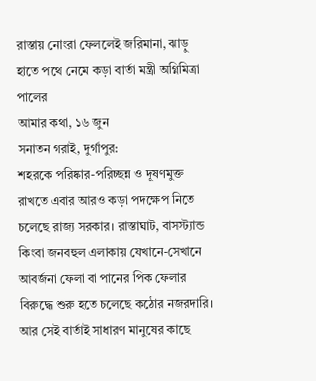রাস্তায় নোংরা ফেললেই জরিমানা, ঝাড়ু হাতে পথে নেমে কড়া বার্তা মন্ত্রী অগ্নিমিত্রা পালের
আমার কথা, ১৬ জুন
সনাতন গরাই, দুর্গাপুর:
শহরকে পরিষ্কার-পরিচ্ছন্ন ও দূষণমুক্ত রাখতে এবার আরও কড়া পদক্ষেপ নিতে চলেছে রাজ্য সরকার। রাস্তাঘাট, বাসস্ট্যান্ড কিংবা জনবহুল এলাকায় যেখানে-সেখানে আবর্জনা ফেলা বা পানের পিক ফেলার বিরুদ্ধে শুরু হতে চলেছে কঠোর নজরদারি। আর সেই বার্তাই সাধারণ মানুষের কাছে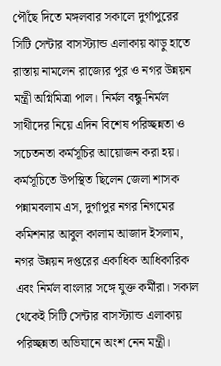পৌঁছে দিতে মঙ্গলবার সকালে দুর্গাপুরের সিটি সেন্টার বাসস্ট্যান্ড এলাকায় ঝাড়ু হাতে রাস্তায় নামলেন রাজ্যের পুর ও নগর উন্নয়ন মন্ত্রী অগ্নিমিত্রা পাল। নির্মল বন্ধু-নির্মল সাথীদের নিয়ে এদিন বিশেষ পরিচ্ছন্নতা ও সচেতনতা কর্মসূচির আয়োজন করা হয়। কর্মসূচিতে উপস্থিত ছিলেন জেলা শাসক পন্নামবলাম এস, দুর্গাপুর নগর নিগমের কমিশনার আবুল কালাম আজাদ ইসলাম, নগর উন্নয়ন দপ্তরের একাধিক আধিকারিক এবং নির্মল বাংলার সঙ্গে যুক্ত কর্মীরা। সকাল থেকেই সিটি সেন্টার বাসস্ট্যান্ড এলাকায় পরিচ্ছন্নতা অভিযানে অংশ নেন মন্ত্রী।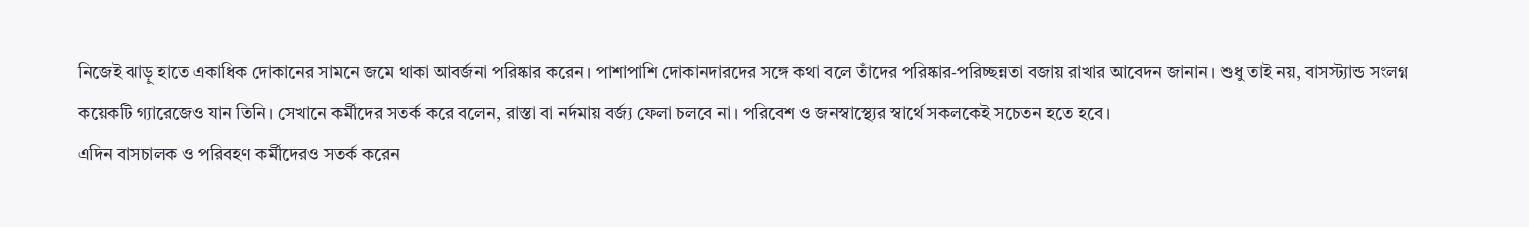নিজেই ঝাড়ু হাতে একাধিক দোকানের সামনে জমে থাকা আবর্জনা পরিষ্কার করেন। পাশাপাশি দোকানদারদের সঙ্গে কথা বলে তাঁদের পরিষ্কার-পরিচ্ছন্নতা বজায় রাখার আবেদন জানান। শুধু তাই নয়, বাসস্ট্যান্ড সংলগ্ন কয়েকটি গ্যারেজেও যান তিনি। সেখানে কর্মীদের সতর্ক করে বলেন, রাস্তা বা নর্দমায় বর্জ্য ফেলা চলবে না। পরিবেশ ও জনস্বাস্থ্যের স্বার্থে সকলকেই সচেতন হতে হবে।
এদিন বাসচালক ও পরিবহণ কর্মীদেরও সতর্ক করেন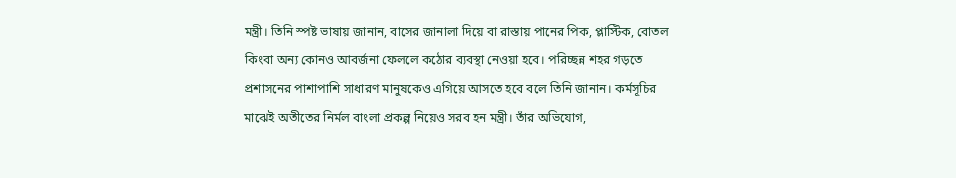মন্ত্রী। তিনি স্পষ্ট ভাষায় জানান, বাসের জানালা দিয়ে বা রাস্তায় পানের পিক, প্লাস্টিক, বোতল কিংবা অন্য কোনও আবর্জনা ফেললে কঠোর ব্যবস্থা নেওয়া হবে। পরিচ্ছন্ন শহর গড়তে প্রশাসনের পাশাপাশি সাধারণ মানুষকেও এগিয়ে আসতে হবে বলে তিনি জানান। কর্মসূচির মাঝেই অতীতের নির্মল বাংলা প্রকল্প নিয়েও সরব হন মন্ত্রী। তাঁর অভিযোগ,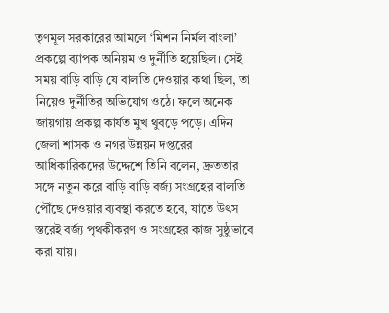তৃণমূল সরকারের আমলে ‘মিশন নির্মল বাংলা’ প্রকল্পে ব্যাপক অনিয়ম ও দুর্নীতি হয়েছিল। সেই সময় বাড়ি বাড়ি যে বালতি দেওয়ার কথা ছিল, তা নিয়েও দুর্নীতির অভিযোগ ওঠে। ফলে অনেক জায়গায় প্রকল্প কার্যত মুখ থুবড়ে পড়ে। এদিন জেলা শাসক ও নগর উন্নয়ন দপ্তরের আধিকারিকদের উদ্দেশে তিনি বলেন, দ্রুততার সঙ্গে নতুন করে বাড়ি বাড়ি বর্জ্য সংগ্রহের বালতি পৌঁছে দেওয়ার ব্যবস্থা করতে হবে, যাতে উৎস স্তরেই বর্জ্য পৃথকীকরণ ও সংগ্রহের কাজ সুষ্ঠুভাবে করা যায়।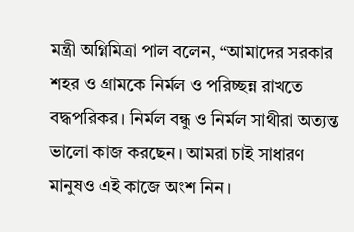মন্ত্রী অগ্নিমিত্রা পাল বলেন, “আমাদের সরকার শহর ও গ্রামকে নির্মল ও পরিচ্ছন্ন রাখতে বদ্ধপরিকর। নির্মল বন্ধু ও নির্মল সাথীরা অত্যন্ত ভালো কাজ করছেন। আমরা চাই সাধারণ মানুষও এই কাজে অংশ নিন।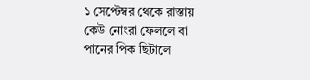১ সেপ্টেম্বর থেকে রাস্তায় কেউ নোংরা ফেললে বা পানের পিক ছিটালে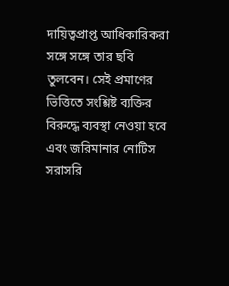দায়িত্বপ্রাপ্ত আধিকারিকরা সঙ্গে সঙ্গে তার ছবি তুলবেন। সেই প্রমাণের ভিত্তিতে সংশ্লিষ্ট ব্যক্তির বিরুদ্ধে ব্যবস্থা নেওয়া হবে এবং জরিমানার নোটিস সরাসরি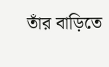তাঁর বাড়িতে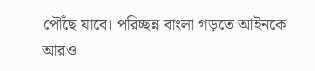পৌঁছে যাবে। পরিচ্ছন্ন বাংলা গড়তে আইনকে আরও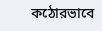কঠোরভাবে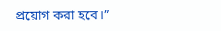প্রয়োগ করা হবে।”